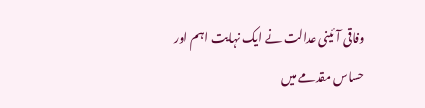وفاقی آئینی عدالت نے ایک نہایت اہم اور حساس مقدمے میں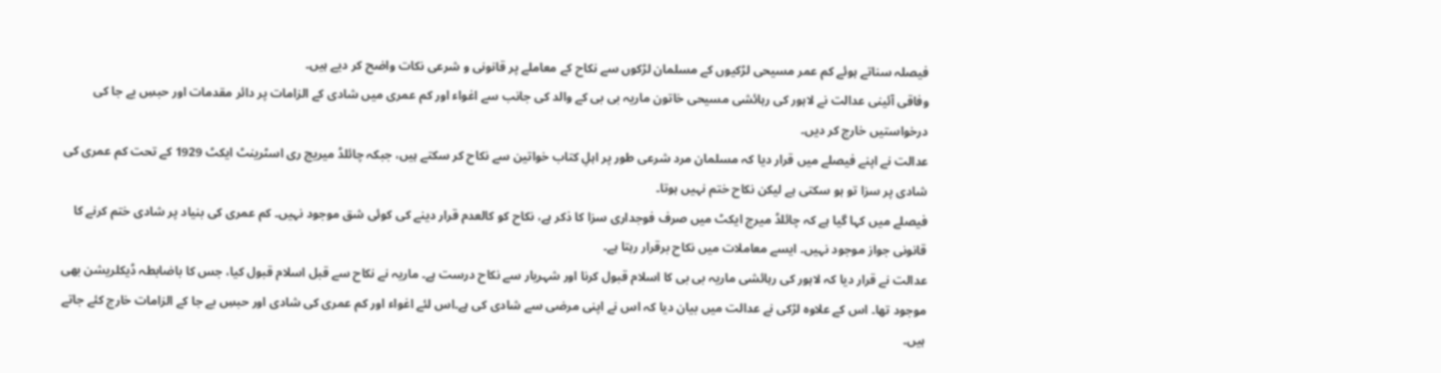فیصلہ سناتے ہوئے کم عمر مسیحی لڑکیوں کے مسلمان لڑکوں سے نکاح کے معاملے پر قانونی و شرعی نکات واضح کر دیے ہیں۔
وفاقی آئینی عدالت نے لاہور کی رہائشی مسیحی خاتون ماریہ بی بی کے والد کی جانب سے اغواء اور کم عمری میں شادی کے الزامات پر دائر مقدمات اور حبسِ بے جا کی درخواستیں خارج کر دیں۔
عدالت نے اپنے فیصلے میں قرار دیا کہ مسلمان مرد شرعی طور پر اہلِ کتاب خواتین سے نکاح کر سکتے ہیں، جبکہ چائلڈ میریج ری اسٹرینٹ ایکٹ 1929 کے تحت کم عمری کی شادی پر سزا تو ہو سکتی ہے لیکن نکاح ختم نہیں ہوتا۔
فیصلے میں کہا گیا ہے کہ چائلڈ میرج ایکٹ میں صرف فوجداری سزا کا ذکر ہے، نکاح کو کالعدم قرار دینے کی کوئی شق موجود نہیں۔ کم عمری کی بنیاد پر شادی ختم کرنے کا قانونی جواز موجود نہیں۔ ایسے معاملات میں نکاح برقرار رہتا ہے۔
عدالت نے قرار دیا کہ لاہور کی رہائشی ماریہ بی بی کا اسلام قبول کرنا اور شہریار سے نکاح درست ہے۔ ماریہ نے نکاح سے قبل اسلام قبول کیا، جس کا باضابطہ ڈیکلریشن بھی موجود تھا۔ اس کے علاوہ لڑکی نے عدالت میں بیان دیا کہ اس نے اپنی مرضی سے شادی کی ہے۔اس لئے اغواء اور کم عمری کی شادی اور حبسِ بے جا کے الزامات خارج کئے جاتے ہیں۔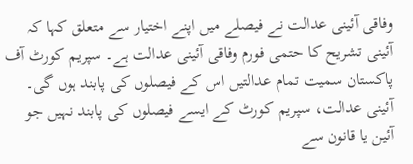وفاقی آئینی عدالت نے فیصلے میں اپنے اختیار سے متعلق کہا کہ آئینی تشریح کا حتمی فورم وفاقی آئینی عدالت ہے۔ سپریم کورٹ آف پاکستان سمیت تمام عدالتیں اس کے فیصلوں کی پابند ہوں گی۔ آئینی عدالت، سپریم کورٹ کے ایسے فیصلوں کی پابند نہیں جو آئین یا قانون سے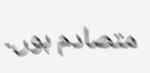متصادم ہوں۔